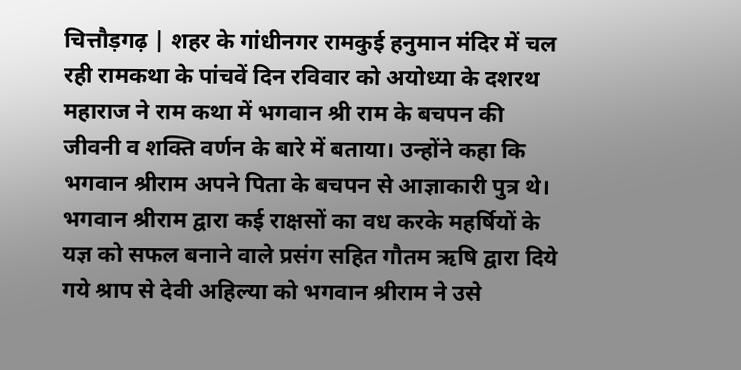चित्तौड़गढ़ | शहर के गांधीनगर रामकुई हनुमान मंदिर में चल रही रामकथा के पांचवें दिन रविवार को अयोध्या के दशरथ महाराज ने राम कथा में भगवान श्री राम के बचपन की जीवनी व शक्ति वर्णन के बारे में बताया। उन्होंने कहा कि भगवान श्रीराम अपने पिता के बचपन से आज्ञाकारी पुत्र थे।
भगवान श्रीराम द्वारा कई राक्षसों का वध करके महर्षियों के यज्ञ को सफल बनाने वाले प्रसंग सहित गौतम ऋषि द्वारा दिये गये श्राप से देवी अहिल्या को भगवान श्रीराम ने उसे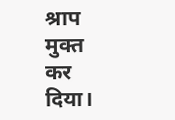श्राप मुक्त कर दिया।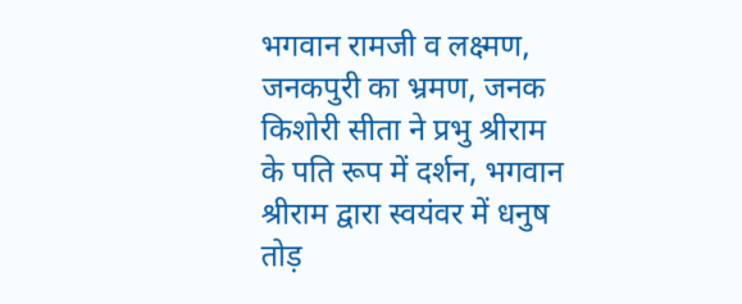भगवान रामजी व लक्ष्मण, जनकपुरी का भ्रमण, जनक किशोरी सीता ने प्रभु श्रीराम के पति रूप में दर्शन, भगवान श्रीराम द्वारा स्वयंवर में धनुष तोड़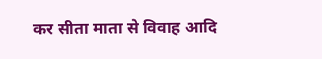कर सीता माता से विवाह आदि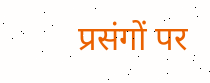प्रसंगों पर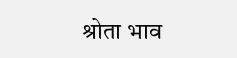श्रोता भाव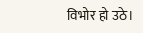विभोर हो उठे।